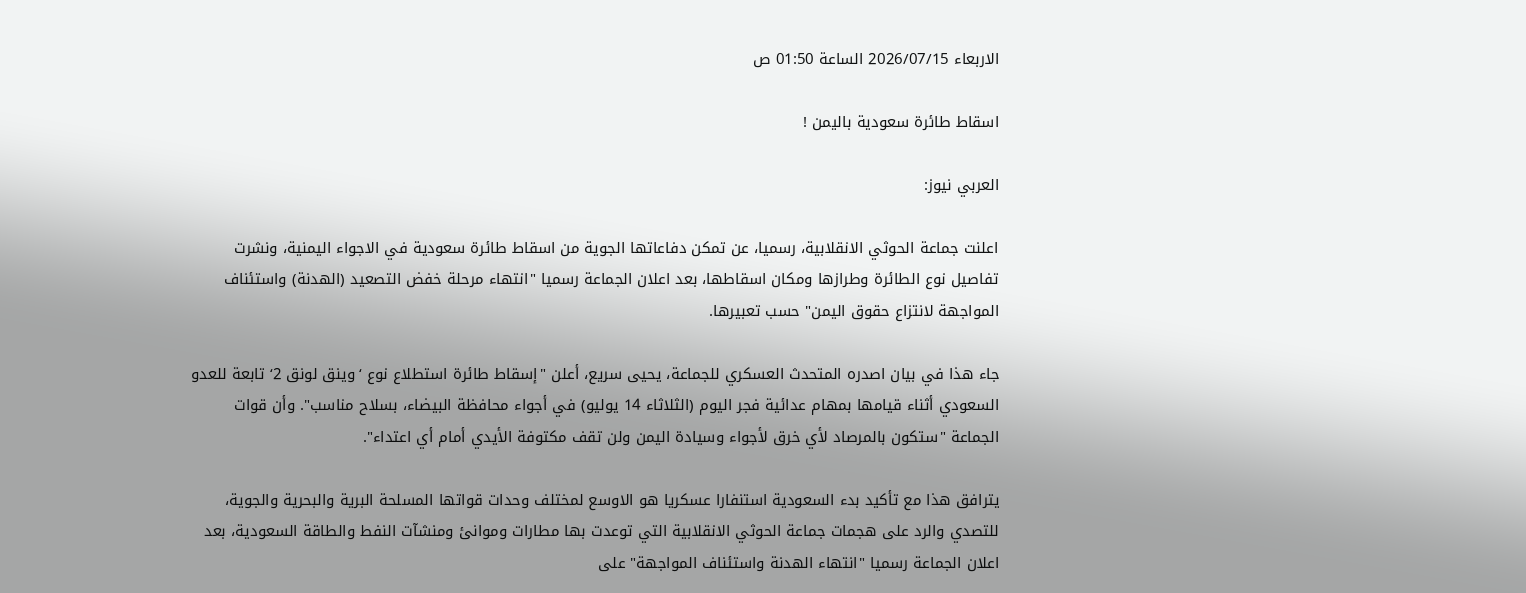الاربعاء 2026/07/15 الساعة 01:50 ص

اسقاط طائرة سعودية باليمن !

العربي نيوز:

اعلنت جماعة الحوثي الانقلابية، رسميا، عن تمكن دفاعاتها الجوية من اسقاط طائرة سعودية في الاجواء اليمنية، ونشرت تفاصيل نوع الطائرة وطرازها ومكان اسقاطها، بعد اعلان الجماعة رسميا "انتهاء مرحلة خفض التصعيد (الهدنة) واستئناف المواجهة لانتزاع حقوق اليمن" حسب تعبيرها.

جاء هذا في بيان اصدره المتحدث العسكري للجماعة، يحيى سريع، أعلن "إسقاط طائرة استطلاع نوع ‘وينق لونق 2‘ تابعة للعدو السعودي أثناء قيامها بمهام عدائية فجر اليوم (الثلاثاء 14 يوليو) في أجواء محافظة البيضاء، بسلاح مناسب". وأن قوات الجماعة "ستكون بالمرصاد لأي خرق لأجواء وسيادة اليمن ولن تقف مكتوفة الأيدي أمام أي اعتداء".

يترافق هذا مع تأكيد بدء السعودية استنفارا عسكريا هو الاوسع لمختلف وحدات قواتها المسلحة البرية والبحرية والجوية، للتصدي والرد على هجمات جماعة الحوثي الانقلابية التي توعدت بها مطارات وموانئ ومنشآت النفط والطاقة السعودية، بعد اعلان الجماعة رسميا "انتهاء الهدنة واستئناف المواجهة" على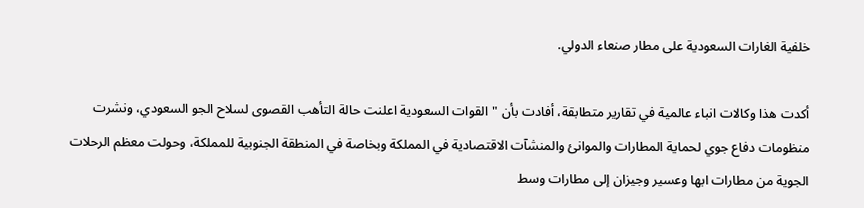خلفية الغارات السعودية على مطار صنعاء الدولي.

أكدت هذا وكالات انباء عالمية في تقارير متطابقة، أفادت بأن "القوات السعودية اعلنت حالة التأهب القصوى لسلاح الجو السعودي، ونشرت منظومات دفاع جوي لحماية المطارات والموانئ والمنشآت الاقتصادية في المملكة وبخاصة في المنطقة الجنوبية للمملكة، وحولت معظم الرحلات الجوية من مطارات ابها وعسير وجيزان إلى مطارات وسط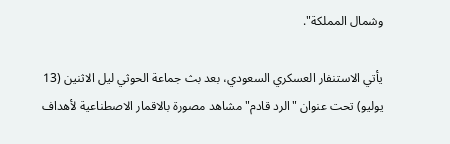وشمال المملكة".

يأتي الاستنفار العسكري السعودي، بعد بث جماعة الحوثي ليل الاثنين (13 يوليو) تحت عنوان "الرد قادم" مشاهد مصورة بالاقمار الاصطناعية لأهداف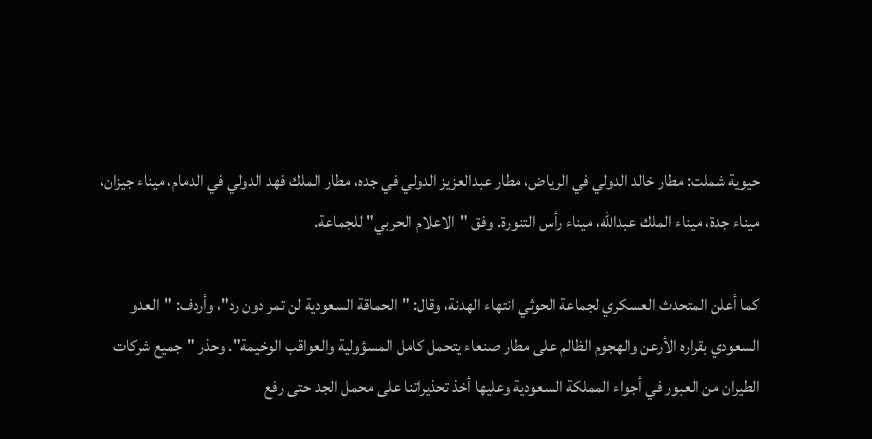حيوية شملت: مطار خالد الدولي في الرياض، مطار عبدالعزيز الدولي في جده، مطار الملك فهد الدولي في الدمام، ميناء جيزان، ميناء جدة، ميناء الملك عبدالله، ميناء رأس التنورة. وفق "الاعلام الحربي" للجماعة.

كما أعلن المتحدث العسكري لجماعة الحوثي انتهاء الهدنة، وقال: "الحماقة السعودية لن تمر دون رد"، وأردف: "العدو السعودي بقراره الأرعن والهجوم الظالم على مطار صنعاء يتحمل كامل المسؤولية والعواقب الوخيمة". وحذر "جميع شركات الطيران من العبور في أجواء المملكة السعودية وعليها أخذ تحذيراتنا على محمل الجد حتى رفع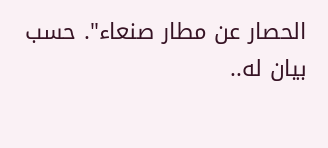الحصار عن مطار صنعاء". حسب بيان له..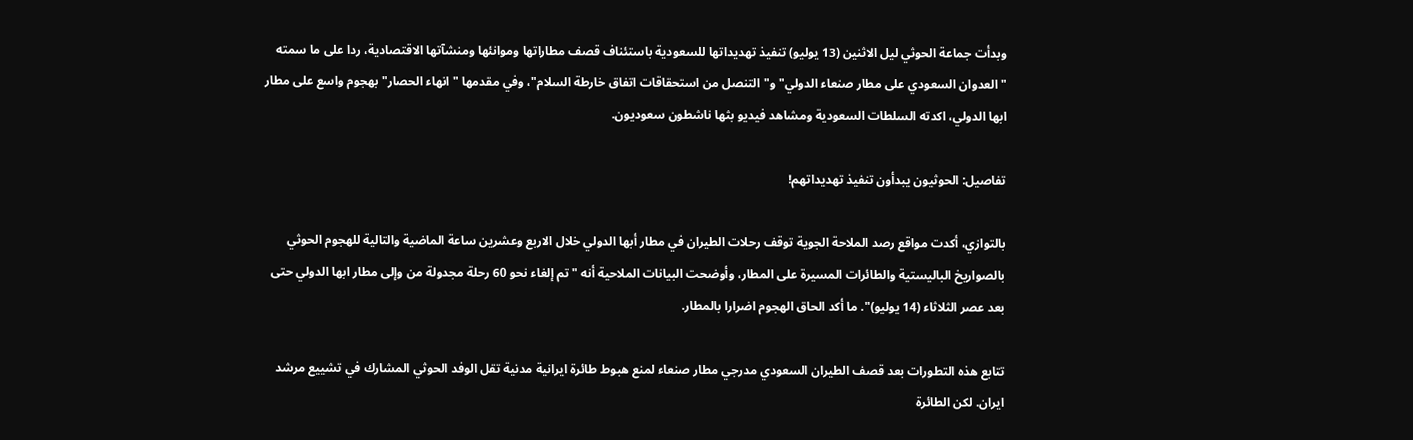وبدأت جماعة الحوثي ليل الاثنين (13 يوليو) تنفيذ تهديداتها للسعودية باستئناف قصف مطاراتها وموانئها ومنشآتها الاقتصادية، ردا على ما سمته "العدوان السعودي على مطار صنعاء الدولي" و"التنصل من استحقاقات اتفاق خارطة السلام"، وفي مقدمها "انهاء الحصار" بهجوم واسع على مطار ابها الدولي، اكدته السلطات السعودية ومشاهد فيديو بثها ناشطون سعوديون.

تفاصيل: الحوثيون يبدأون تنفيذ تهديداتهم!

بالتوازي، أكدت مواقع رصد الملاحة الجوية توقف رحلات الطيران في مطار أبها الدولي خلال الاربع وعشرين ساعة الماضية والتالية للهجوم الحوثي بالصواريخ الباليستية والطائرات المسيرة على المطار، وأوضحت البيانات الملاحية أنه "تم إلغاء نحو 60 رحلة مجدولة من وإلى مطار ابها الدولي حتى بعد عصر الثلاثاء (14 يوليو)". ما أكد الحاق الهجوم اضرارا بالمطار.

تتابع هذه التطورات بعد قصف الطيران السعودي مدرجي مطار صنعاء لمنع هبوط طائرة ايرانية مدنية تقل الوفد الحوثي المشارك في تشييع مرشد ايران. لكن الطائرة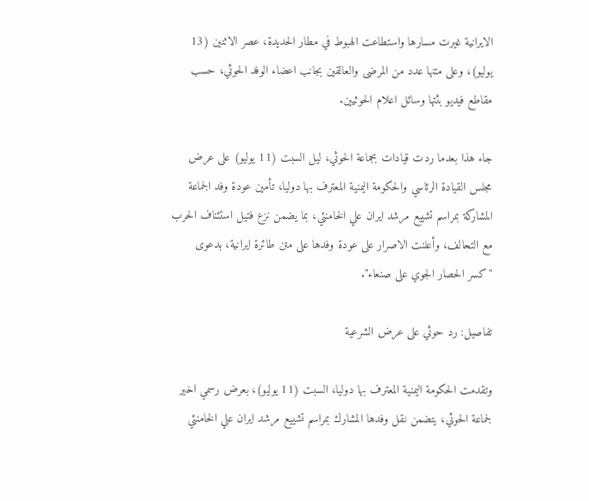الايرانية غيرت مسارها واستطاعت الهبوط في مطار الحديدة، عصر الاثنين (13 يوليو)، وعلى متنها عدد من المرضى والعالقين بجانب اعضاء الوفد الحوثي، حسب مقاطع فيديو بثتها وسائل اعلام الحوثيين.

جاء هذا بعدما ردت قيادات بجماعة الحوثي، ليل السبت (11 يوليو) على عرض مجلس القيادة الرئاسي والحكومة اليمنية المعترف بها دوليا، تأمين عودة وفد الجماعة المشاركة بمراسم تشييع مرشد ايران علي الخامنئي، بما يضمن نزع فتيل استئناف الحرب مع التحالف، وأعلنت الاصرار على عودة وفدها على متن طائرة ايرانية، بدعوى "كسر الحصار الجوي على صنعاء".

تفاصيل: رد حوثي على عرض الشرعية

وتقدمت الحكومة اليمنية المعترف بها دوليا، السبت (11 يوليو)، بعرض رسمي اخير لجماعة الحوثي، يتضمن نقل وفدها المشارك بمراسم تشييع مرشد ايران علي الخامنئي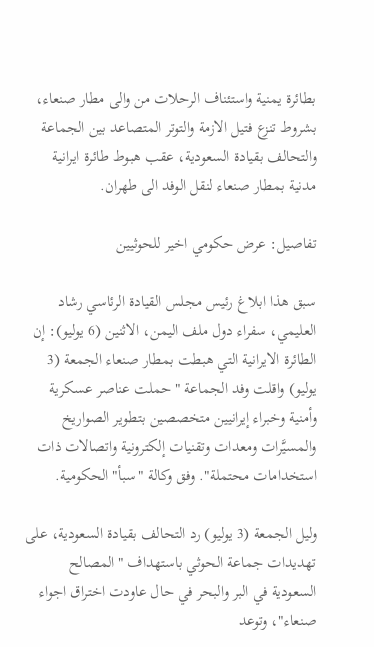بطائرة يمنية واستئناف الرحلات من والى مطار صنعاء، بشروط تنزع فتيل الازمة والتوتر المتصاعد بين الجماعة والتحالف بقيادة السعودية، عقب هبوط طائرة ايرانية مدنية بمطار صنعاء لنقل الوفد الى طهران.

تفاصيل: عرض حكومي اخير للحوثيين

سبق هذا ابلاغ رئيس مجلس القيادة الرئاسي رشاد العليمي، سفراء دول ملف اليمن، الاثنين (6 يوليو): إن الطائرة الايرانية التي هبطت بمطار صنعاء الجمعة (3 يوليو) واقلت وفد الجماعة "حملت عناصر عسكرية وأمنية وخبراء إيرانيين متخصصين بتطوير الصواريخ والمسيَّرات ومعدات وتقنيات إلكترونية واتصالات ذات استخدامات محتملة". وفق وكالة "سبأ" الحكومية.

وليل الجمعة (3 يوليو) رد التحالف بقيادة السعودية، على تهديدات جماعة الحوثي باستهداف "المصالح السعودية في البر والبحر في حال عاودت اختراق اجواء صنعاء"، وتوعد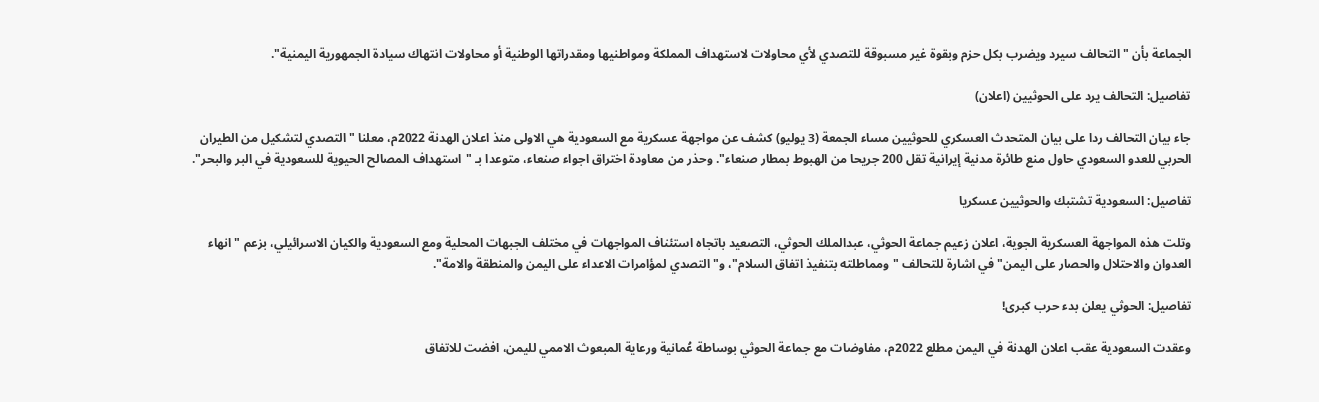الجماعة بأن " التحالف سيرد ويضرب بكل حزم وبقوة غير مسبوقة للتصدي لأي محاولات لاستهداف المملكة ومواطنيها ومقدراتها الوطنية أو محاولات انتهاك سيادة الجمهورية اليمنية".

تفاصيل: التحالف يرد على الحوثيين (اعلان)

جاء بيان التحالف ردا على بيان المتحدث العسكري للحوثيين مساء الجمعة (3 يوليو) كشف عن مواجهة عسكرية مع السعودية هي الاولى منذ اعلان الهدنة 2022م، معلنا "التصدي لتشكيل من الطيران الحربي للعدو السعودي حاول منع طائرة مدنية إيرانية تقل 200 جريحا من الهبوط بمطار صنعاء". وحذر من معاودة اختراق اجواء صنعاء، متوعدا بـ "استهداف المصالح الحيوية للسعودية في البر والبحر".

تفاصيل: السعودية تشتبك والحوثيين عسكريا

وتلت هذه المواجهة العسكرية الجوية، اعلان زعيم جماعة الحوثي، عبدالملك الحوثي، التصعيد باتجاه استئناف المواجهات في مختلف الجبهات المحلية ومع السعودية والكيان الاسرائيلي، بزعم "انهاء العدوان والاحتلال والحصار على اليمن" في اشارة للتحالف "ومماطلته بتنفيذ اتفاق السلام"، و"التصدي لمؤامرات الاعداء على اليمن والمنطقة والامة".

تفاصيل: الحوثي يعلن بدء حرب كبرى!

وعقدت السعودية عقب اعلان الهدنة في اليمن مطلع 2022م، مفاوضات مع جماعة الحوثي بوساطة عُمانية ورعاية المبعوث الاممي لليمن، افضت للاتفاق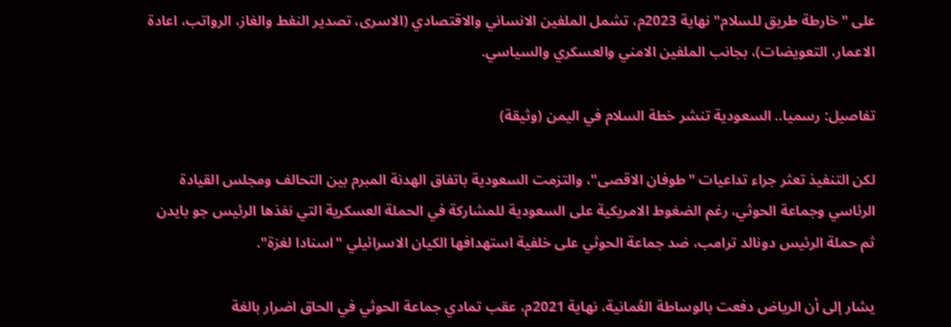على "خارطة طريق للسلام" نهاية 2023م، تشمل الملفين الانساني والاقتصادي (الاسرى، تصدير النفط والغاز، الرواتب، اعادة الاعمار، التعويضات)، بجانب الملفين الامني والعسكري والسياسي.

تفاصيل: رسميا.. السعودية تنشر خطة السلام في اليمن (وثيقة)

لكن التنفيذ تعثر جراء تداعيات "طوفان الاقصى"، والتزمت السعودية باتفاق الهدنة المبرم بين التحالف ومجلس القيادة الرئاسي وجماعة الحوثي، رغم الضغوط الامريكية على السعودية للمشاركة في الحملة العسكرية التي نفذها الرئيس جو بايدن ثم حملة الرئيس دونالد ترامب، ضد جماعة الحوثي على خلفية استهدافها الكيان الاسرائيلي "اسنادا لغزة".

يشار إلى أن الرياض دفعت بالوساطة العُمانية، نهاية 2021م، عقب تمادي جماعة الحوثي في الحاق اضرار بالغة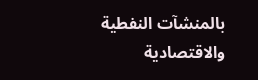بالمنشآت النفطية والاقتصادية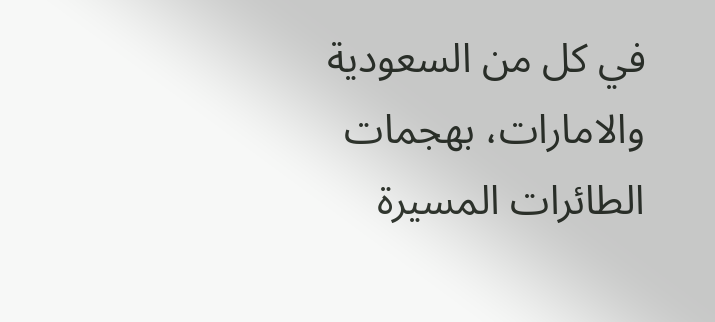في كل من السعودية والامارات، بهجمات الطائرات المسيرة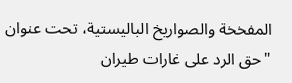المفخخة والصواريخ الباليستية، تحت عنوان "حق الرد على غارات طيران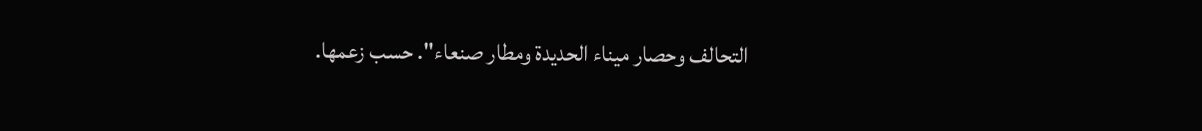التحالف وحصار ميناء الحديدة ومطار صنعاء". حسب زعمها.